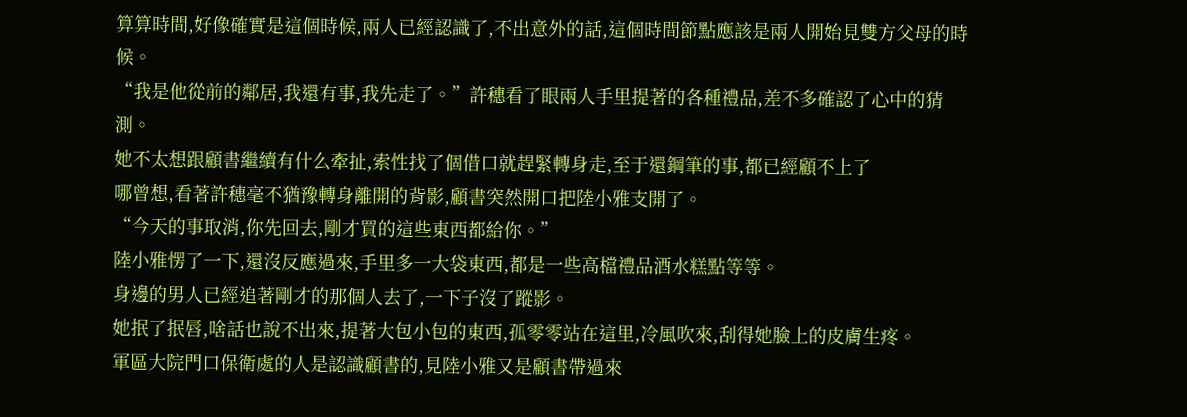算算時間,好像確實是這個時候,兩人已經認識了,不出意外的話,這個時間節點應該是兩人開始見雙方父母的時候。
“我是他從前的鄰居,我還有事,我先走了。”許穗看了眼兩人手里提著的各種禮品,差不多確認了心中的猜測。
她不太想跟顧書繼續有什么牽扯,索性找了個借口就趕緊轉身走,至于還鋼筆的事,都已經顧不上了
哪曾想,看著許穗毫不猶豫轉身離開的背影,顧書突然開口把陸小雅支開了。
“今天的事取消,你先回去,剛才買的這些東西都給你。”
陸小雅愣了一下,還沒反應過來,手里多一大袋東西,都是一些高檔禮品酒水糕點等等。
身邊的男人已經追著剛才的那個人去了,一下子沒了蹤影。
她抿了抿唇,啥話也說不出來,提著大包小包的東西,孤零零站在這里,冷風吹來,刮得她臉上的皮膚生疼。
軍區大院門口保衛處的人是認識顧書的,見陸小雅又是顧書帶過來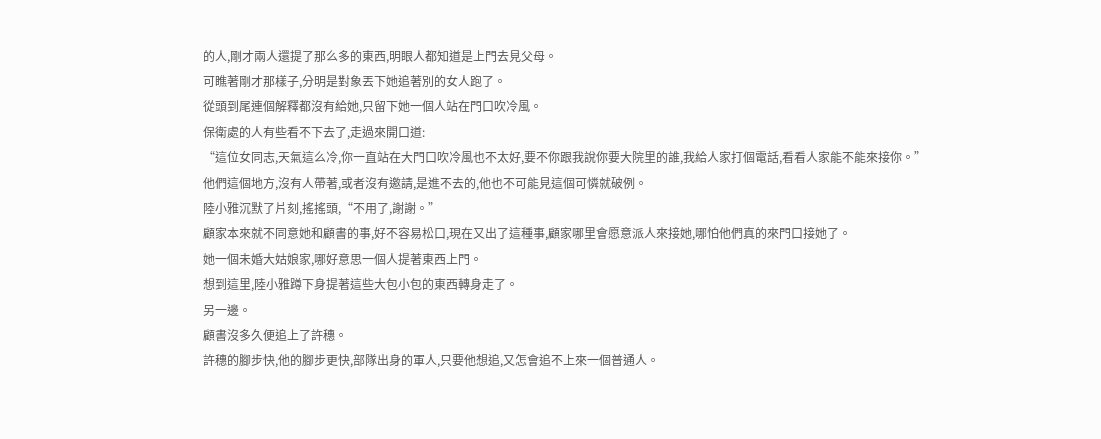的人,剛才兩人還提了那么多的東西,明眼人都知道是上門去見父母。
可瞧著剛才那樣子,分明是對象丟下她追著別的女人跑了。
從頭到尾連個解釋都沒有給她,只留下她一個人站在門口吹冷風。
保衛處的人有些看不下去了,走過來開口道:
“這位女同志,天氣這么冷,你一直站在大門口吹冷風也不太好,要不你跟我說你要大院里的誰,我給人家打個電話,看看人家能不能來接你。”
他們這個地方,沒有人帶著,或者沒有邀請,是進不去的,他也不可能見這個可憐就破例。
陸小雅沉默了片刻,搖搖頭,“不用了,謝謝。”
顧家本來就不同意她和顧書的事,好不容易松口,現在又出了這種事,顧家哪里會愿意派人來接她,哪怕他們真的來門口接她了。
她一個未婚大姑娘家,哪好意思一個人提著東西上門。
想到這里,陸小雅蹲下身提著這些大包小包的東西轉身走了。
另一邊。
顧書沒多久便追上了許穗。
許穗的腳步快,他的腳步更快,部隊出身的軍人,只要他想追,又怎會追不上來一個普通人。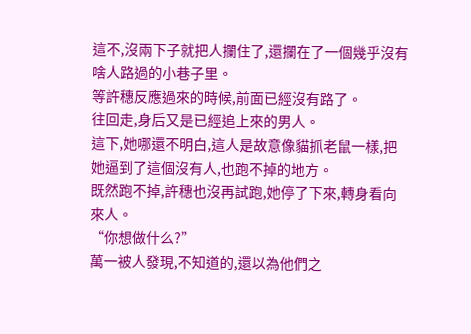這不,沒兩下子就把人攔住了,還攔在了一個幾乎沒有啥人路過的小巷子里。
等許穗反應過來的時候,前面已經沒有路了。
往回走,身后又是已經追上來的男人。
這下,她哪還不明白,這人是故意像貓抓老鼠一樣,把她逼到了這個沒有人,也跑不掉的地方。
既然跑不掉,許穗也沒再試跑,她停了下來,轉身看向來人。
“你想做什么?”
萬一被人發現,不知道的,還以為他們之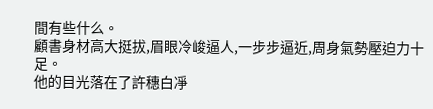間有些什么。
顧書身材高大挺拔,眉眼冷峻逼人,一步步逼近,周身氣勢壓迫力十足。
他的目光落在了許穗白凈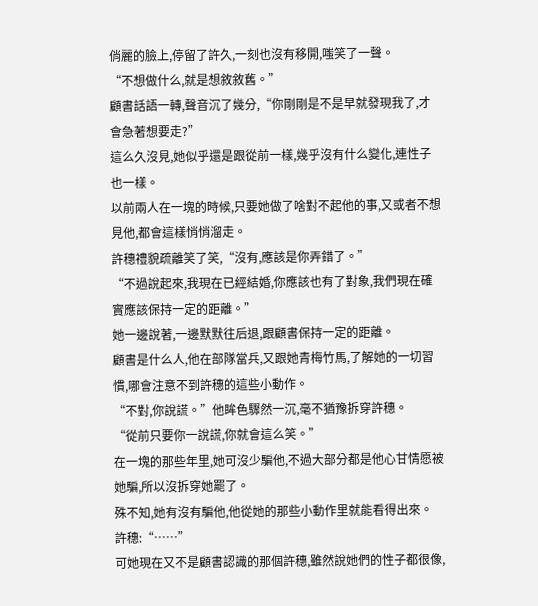俏麗的臉上,停留了許久,一刻也沒有移開,嗤笑了一聲。
“不想做什么,就是想敘敘舊。”
顧書話語一轉,聲音沉了幾分,“你剛剛是不是早就發現我了,才會急著想要走?”
這么久沒見,她似乎還是跟從前一樣,幾乎沒有什么變化,連性子也一樣。
以前兩人在一塊的時候,只要她做了啥對不起他的事,又或者不想見他,都會這樣悄悄溜走。
許穗禮貌疏離笑了笑,“沒有,應該是你弄錯了。”
“不過說起來,我現在已經結婚,你應該也有了對象,我們現在確實應該保持一定的距離。”
她一邊說著,一邊默默往后退,跟顧書保持一定的距離。
顧書是什么人,他在部隊當兵,又跟她青梅竹馬,了解她的一切習慣,哪會注意不到許穗的這些小動作。
“不對,你說謊。”他眸色驟然一沉,毫不猶豫拆穿許穗。
“從前只要你一說謊,你就會這么笑。”
在一塊的那些年里,她可沒少騙他,不過大部分都是他心甘情愿被她騙,所以沒拆穿她罷了。
殊不知,她有沒有騙他,他從她的那些小動作里就能看得出來。
許穗:“……”
可她現在又不是顧書認識的那個許穗,雖然說她們的性子都很像,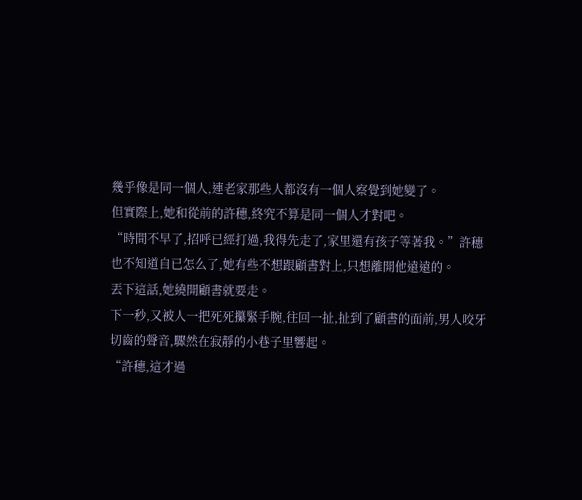幾乎像是同一個人,連老家那些人都沒有一個人察覺到她變了。
但實際上,她和從前的許穗,終究不算是同一個人才對吧。
“時間不早了,招呼已經打過,我得先走了,家里還有孩子等著我。”許穗也不知道自已怎么了,她有些不想跟顧書對上,只想離開他遠遠的。
丟下這話,她繞開顧書就要走。
下一秒,又被人一把死死攥緊手腕,往回一扯,扯到了顧書的面前,男人咬牙切齒的聲音,驟然在寂靜的小巷子里響起。
“許穗,這才過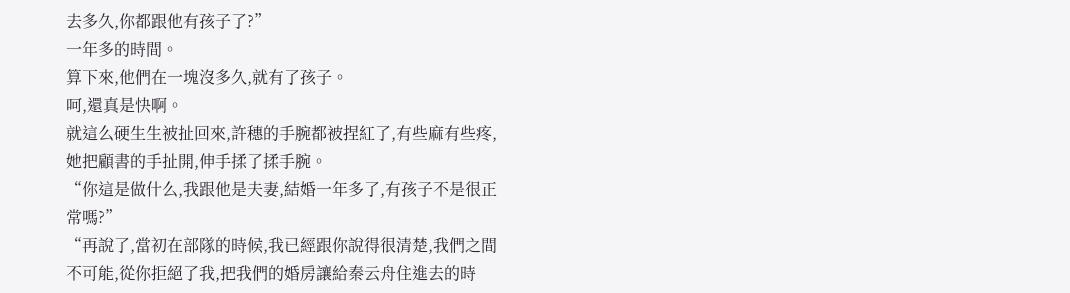去多久,你都跟他有孩子了?”
一年多的時間。
算下來,他們在一塊沒多久,就有了孩子。
呵,還真是快啊。
就這么硬生生被扯回來,許穗的手腕都被捏紅了,有些麻有些疼,她把顧書的手扯開,伸手揉了揉手腕。
“你這是做什么,我跟他是夫妻,結婚一年多了,有孩子不是很正常嗎?”
“再說了,當初在部隊的時候,我已經跟你說得很清楚,我們之間不可能,從你拒絕了我,把我們的婚房讓給秦云舟住進去的時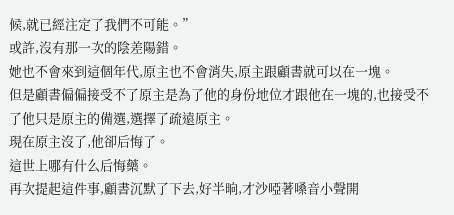候,就已經注定了我們不可能。”
或許,沒有那一次的陰差陽錯。
她也不會來到這個年代,原主也不會消失,原主跟顧書就可以在一塊。
但是顧書偏偏接受不了原主是為了他的身份地位才跟他在一塊的,也接受不了他只是原主的備選,選擇了疏遠原主。
現在原主沒了,他卻后悔了。
這世上哪有什么后悔藥。
再次提起這件事,顧書沉默了下去,好半晌,才沙啞著嗓音小聲開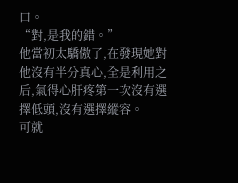口。
“對,是我的錯。”
他當初太驕傲了,在發現她對他沒有半分真心,全是利用之后,氣得心肝疼第一次沒有選擇低頭,沒有選擇縱容。
可就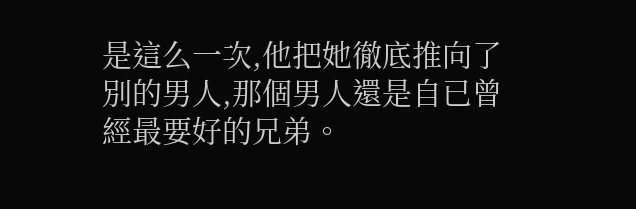是這么一次,他把她徹底推向了別的男人,那個男人還是自已曾經最要好的兄弟。